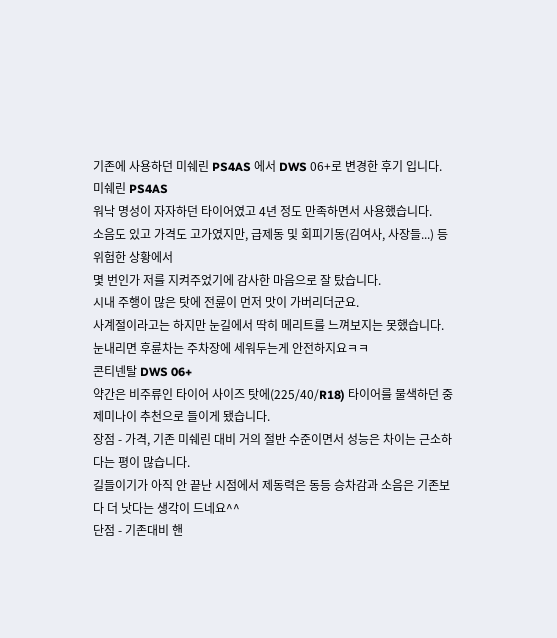기존에 사용하던 미쉐린 PS4AS 에서 DWS 06+로 변경한 후기 입니다.
미쉐린 PS4AS
워낙 명성이 자자하던 타이어였고 4년 정도 만족하면서 사용했습니다.
소음도 있고 가격도 고가였지만, 급제동 및 회피기동(김여사, 사장들...) 등 위험한 상황에서
몇 번인가 저를 지켜주었기에 감사한 마음으로 잘 탔습니다.
시내 주행이 많은 탓에 전륜이 먼저 맛이 가버리더군요.
사계절이라고는 하지만 눈길에서 딱히 메리트를 느껴보지는 못했습니다.
눈내리면 후륜차는 주차장에 세워두는게 안전하지요ㅋㅋ
콘티넨탈 DWS 06+
약간은 비주류인 타이어 사이즈 탓에(225/40/R18) 타이어를 물색하던 중 제미나이 추천으로 들이게 됐습니다.
장점 - 가격, 기존 미쉐린 대비 거의 절반 수준이면서 성능은 차이는 근소하다는 평이 많습니다.
길들이기가 아직 안 끝난 시점에서 제동력은 동등 승차감과 소음은 기존보다 더 낫다는 생각이 드네요^^
단점 - 기존대비 핸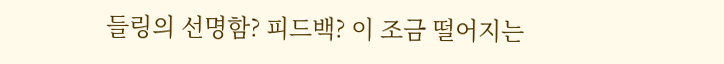들링의 선명함? 피드백? 이 조금 떨어지는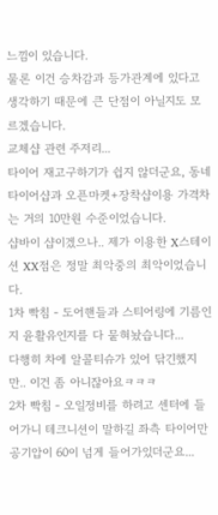느낌이 있습니다.
물론 이건 승차감과 등가관계에 있다고 생각하기 때문에 큰 단점이 아닐지도 모르겠습니다.
교체샵 관련 주저리...
타이어 재고구하기가 쉽지 않더군요, 동네 타이어샵과 오픈마켓+장착샵이용 가격차는 거의 10만원 수준이었습니다.
샵바이 샵이겠으나.. 제가 이용한 X스테이션 XX점은 정말 최악중의 최악이었습니다.
1차 빡침 - 도어핸들과 스티어링에 기름인지 윤활유인지를 다 뭍혀놨습니다...
다행히 차에 알콜티슈가 있어 닦긴했지만.. 이건 좀 아니잖아요ㅋㅋㅋ
2차 빡침 - 오일정비를 하려고 센터에 들어가니 테크니션이 말하길 좌측 타이어만 공기압이 60이 넘게 들어가있더군요...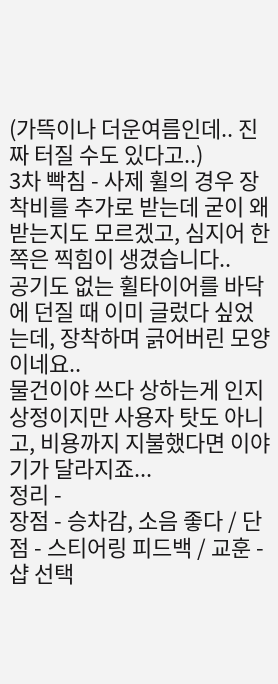(가뜩이나 더운여름인데.. 진짜 터질 수도 있다고..)
3차 빡침 - 사제 휠의 경우 장착비를 추가로 받는데 굳이 왜 받는지도 모르겠고, 심지어 한쪽은 찍힘이 생겼습니다..
공기도 없는 휠타이어를 바닥에 던질 때 이미 글렀다 싶었는데, 장착하며 긁어버린 모양이네요..
물건이야 쓰다 상하는게 인지상정이지만 사용자 탓도 아니고, 비용까지 지불했다면 이야기가 달라지죠...
정리 -
장점 - 승차감, 소음 좋다 / 단점 - 스티어링 피드백 / 교훈 - 샵 선택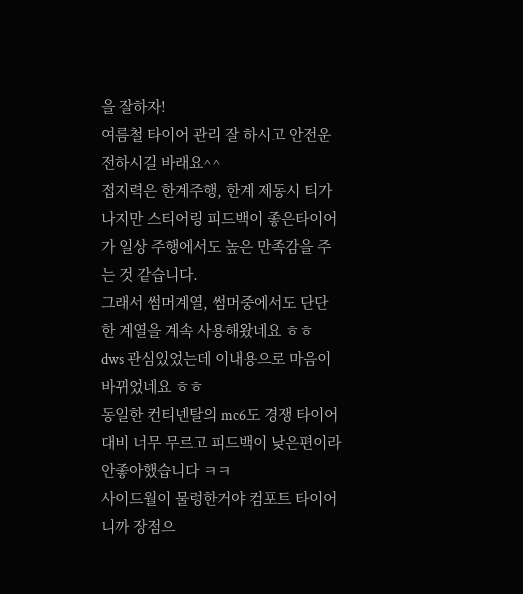을 잘하자!
여름철 타이어 관리 잘 하시고 안전운전하시길 바래요^^
접지력은 한계주행, 한계 제동시 티가나지만 스티어링 피드백이 좋은타이어가 일상 주행에서도 높은 만족감을 주는 것 같습니다.
그래서 썸머계열, 썸머중에서도 단단한 계열을 계속 사용해왔네요 ㅎㅎ
dws 관심있었는데 이내용으로 마음이 바뀌었네요 ㅎㅎ
동일한 컨티넨탈의 mc6도 경쟁 타이어 대비 너무 무르고 피드백이 낮은편이라 안좋아했습니다 ㅋㅋ
사이드월이 물렁한거야 컴포트 타이어니까 장점으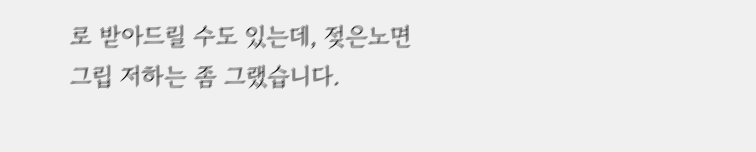로 받아드릴 수도 있는데, 젖은노면 그립 저하는 좀 그랬습니다.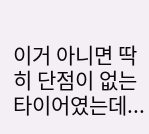이거 아니면 딱히 단점이 없는 타이어였는데...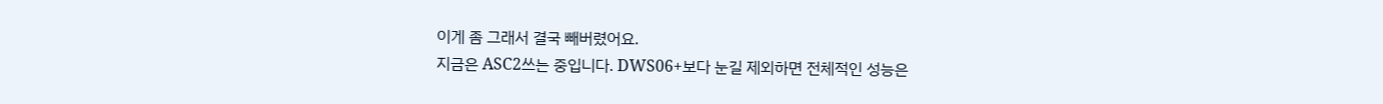이게 좀 그래서 결국 빼버렸어요.
지금은 ASC2쓰는 중입니다. DWS06+보다 눈길 제외하면 전체적인 성능은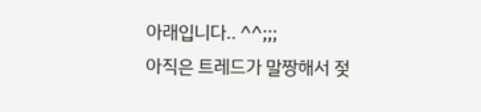아래입니다.. ^^;;;
아직은 트레드가 말짱해서 젖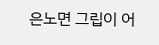은노면 그립이 어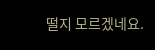떨지 모르겠네요.